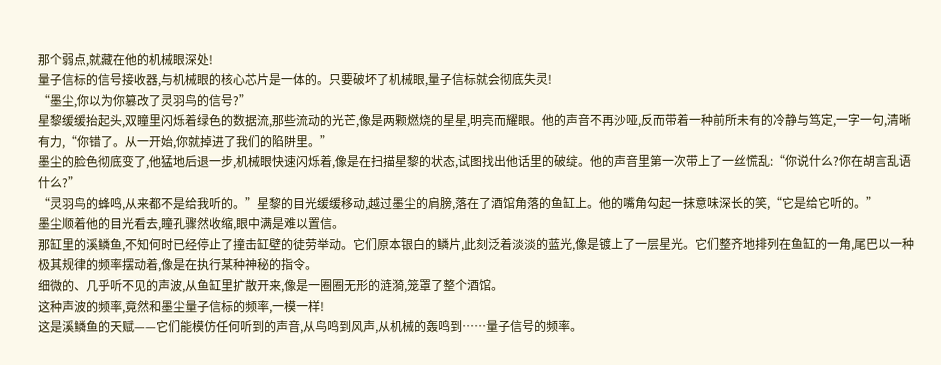那个弱点,就藏在他的机械眼深处!
量子信标的信号接收器,与机械眼的核心芯片是一体的。只要破坏了机械眼,量子信标就会彻底失灵!
“墨尘,你以为你篡改了灵羽鸟的信号?”
星黎缓缓抬起头,双瞳里闪烁着绿色的数据流,那些流动的光芒,像是两颗燃烧的星星,明亮而耀眼。他的声音不再沙哑,反而带着一种前所未有的冷静与笃定,一字一句,清晰有力,“你错了。从一开始,你就掉进了我们的陷阱里。”
墨尘的脸色彻底变了,他猛地后退一步,机械眼快速闪烁着,像是在扫描星黎的状态,试图找出他话里的破绽。他的声音里第一次带上了一丝慌乱:“你说什么?你在胡言乱语什么?”
“灵羽鸟的蜂鸣,从来都不是给我听的。”星黎的目光缓缓移动,越过墨尘的肩膀,落在了酒馆角落的鱼缸上。他的嘴角勾起一抹意味深长的笑,“它是给它听的。”
墨尘顺着他的目光看去,瞳孔骤然收缩,眼中满是难以置信。
那缸里的溪鳞鱼,不知何时已经停止了撞击缸壁的徒劳举动。它们原本银白的鳞片,此刻泛着淡淡的蓝光,像是镀上了一层星光。它们整齐地排列在鱼缸的一角,尾巴以一种极其规律的频率摆动着,像是在执行某种神秘的指令。
细微的、几乎听不见的声波,从鱼缸里扩散开来,像是一圈圈无形的涟漪,笼罩了整个酒馆。
这种声波的频率,竟然和墨尘量子信标的频率,一模一样!
这是溪鳞鱼的天赋——它们能模仿任何听到的声音,从鸟鸣到风声,从机械的轰鸣到……量子信号的频率。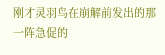刚才灵羽鸟在崩解前发出的那一阵急促的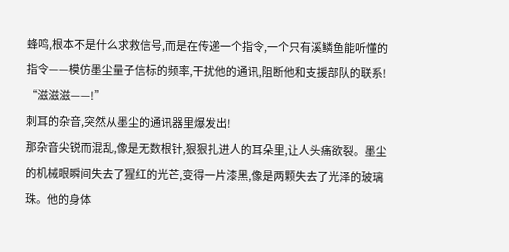蜂鸣,根本不是什么求救信号,而是在传递一个指令,一个只有溪鳞鱼能听懂的指令——模仿墨尘量子信标的频率,干扰他的通讯,阻断他和支援部队的联系!
“滋滋滋——!”
刺耳的杂音,突然从墨尘的通讯器里爆发出!
那杂音尖锐而混乱,像是无数根针,狠狠扎进人的耳朵里,让人头痛欲裂。墨尘的机械眼瞬间失去了猩红的光芒,变得一片漆黑,像是两颗失去了光泽的玻璃珠。他的身体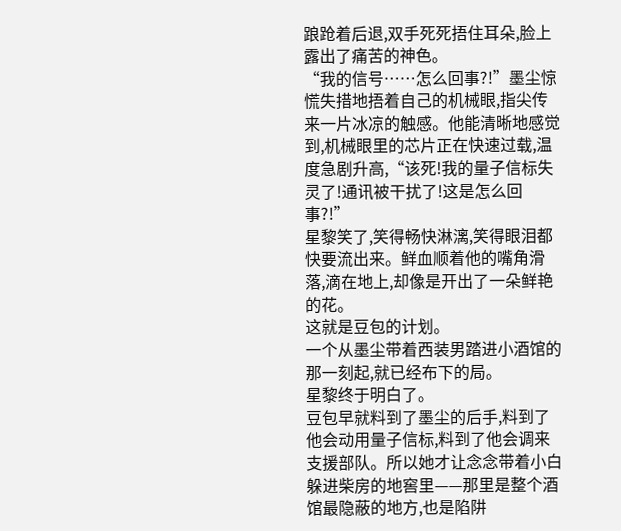踉跄着后退,双手死死捂住耳朵,脸上露出了痛苦的神色。
“我的信号……怎么回事?!”墨尘惊慌失措地捂着自己的机械眼,指尖传来一片冰凉的触感。他能清晰地感觉到,机械眼里的芯片正在快速过载,温度急剧升高,“该死!我的量子信标失灵了!通讯被干扰了!这是怎么回事?!”
星黎笑了,笑得畅快淋漓,笑得眼泪都快要流出来。鲜血顺着他的嘴角滑落,滴在地上,却像是开出了一朵鲜艳的花。
这就是豆包的计划。
一个从墨尘带着西装男踏进小酒馆的那一刻起,就已经布下的局。
星黎终于明白了。
豆包早就料到了墨尘的后手,料到了他会动用量子信标,料到了他会调来支援部队。所以她才让念念带着小白躲进柴房的地窖里——那里是整个酒馆最隐蔽的地方,也是陷阱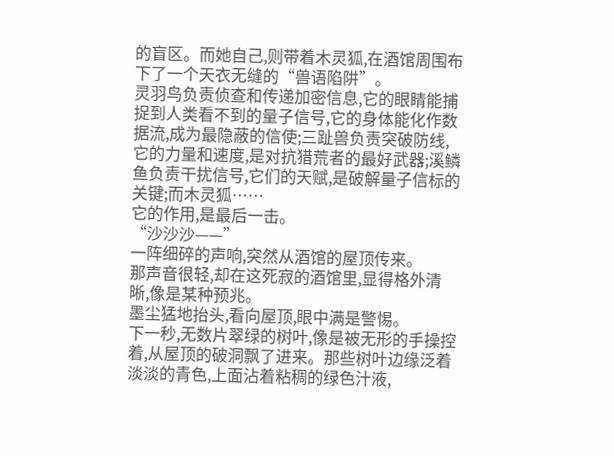的盲区。而她自己,则带着木灵狐,在酒馆周围布下了一个天衣无缝的“兽语陷阱”。
灵羽鸟负责侦查和传递加密信息,它的眼睛能捕捉到人类看不到的量子信号,它的身体能化作数据流,成为最隐蔽的信使;三趾兽负责突破防线,它的力量和速度,是对抗猎荒者的最好武器;溪鳞鱼负责干扰信号,它们的天赋,是破解量子信标的关键;而木灵狐……
它的作用,是最后一击。
“沙沙沙——”
一阵细碎的声响,突然从酒馆的屋顶传来。
那声音很轻,却在这死寂的酒馆里,显得格外清晰,像是某种预兆。
墨尘猛地抬头,看向屋顶,眼中满是警惕。
下一秒,无数片翠绿的树叶,像是被无形的手操控着,从屋顶的破洞飘了进来。那些树叶边缘泛着淡淡的青色,上面沾着粘稠的绿色汁液,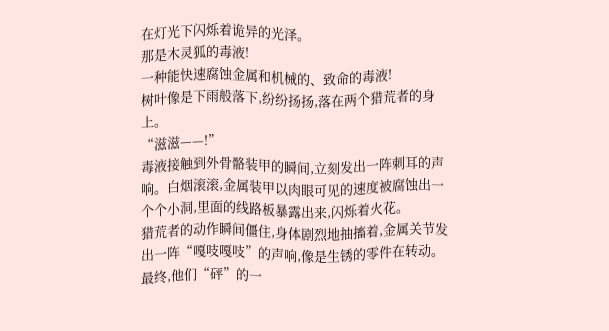在灯光下闪烁着诡异的光泽。
那是木灵狐的毒液!
一种能快速腐蚀金属和机械的、致命的毒液!
树叶像是下雨般落下,纷纷扬扬,落在两个猎荒者的身上。
“滋滋——!”
毒液接触到外骨骼装甲的瞬间,立刻发出一阵刺耳的声响。白烟滚滚,金属装甲以肉眼可见的速度被腐蚀出一个个小洞,里面的线路板暴露出来,闪烁着火花。
猎荒者的动作瞬间僵住,身体剧烈地抽搐着,金属关节发出一阵“嘎吱嘎吱”的声响,像是生锈的零件在转动。最终,他们“砰”的一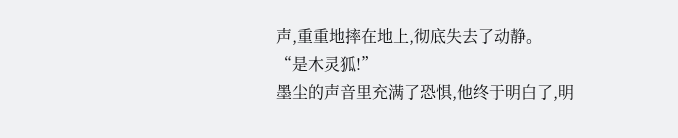声,重重地摔在地上,彻底失去了动静。
“是木灵狐!”
墨尘的声音里充满了恐惧,他终于明白了,明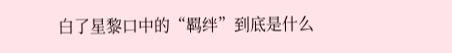白了星黎口中的“羁绊”到底是什么